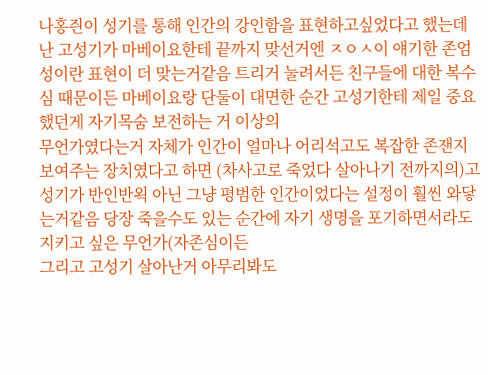나홍즨이 성기를 통해 인간의 강인함을 표현하고싶었다고 했는데 난 고성기가 마베이요한테 끝까지 맞선거엔 ㅈㅇㅅ이 얘기한 존엄성이란 표현이 더 맞는거같음 트리거 눌려서든 친구들에 대한 복수심 때문이든 마베이요랑 단둘이 대면한 순간 고성기한테 제일 중요했던게 자기목숨 보전하는 거 이상의
무언가였다는거 자체가 인간이 얼마나 어리석고도 복잡한 존잰지 보여주는 장치였다고 하면 (차사고로 죽었다 살아나기 전까지의)고성기가 반인반왹 아닌 그냥 평범한 인간이었다는 설정이 훨씬 와닿는거같음 당장 죽을수도 있는 순간에 자기 생명을 포기하면서라도 지키고 싶은 무언가(자존심이든
그리고 고성기 살아난거 아무리봐도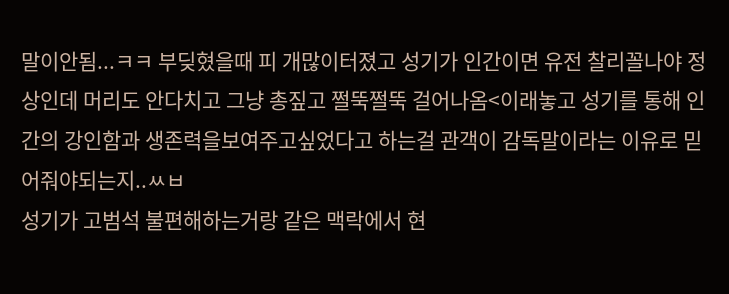말이안됨...ㅋㅋ 부딪혔을때 피 개많이터졌고 성기가 인간이면 유전 찰리꼴나야 정상인데 머리도 안다치고 그냥 총짚고 쩔뚝쩔뚝 걸어나옴<이래놓고 성기를 통해 인간의 강인함과 생존력을보여주고싶었다고 하는걸 관객이 감독말이라는 이유로 믿어줘야되는지..ㅆㅂ
성기가 고범석 불편해하는거랑 같은 맥락에서 현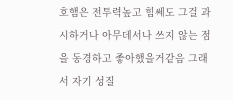호햄은 전투력높고 힘쎄도 그걸 과시하거나 아무데서나 쓰지 않는 점을 동경하고 좋아했을거같음 그래서 자기 성질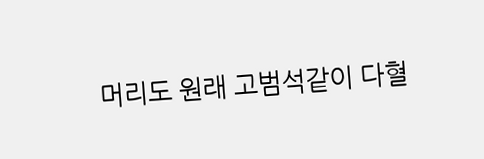머리도 원래 고범석같이 다혈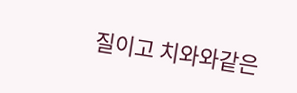질이고 치와와같은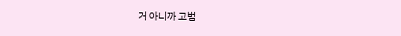거 아니까 고범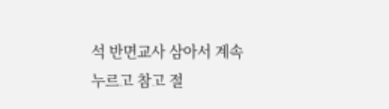석 반면교사 삼아서 계속 누르고 참고 절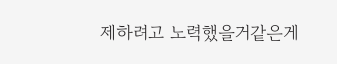제하려고 노력했을거같은게